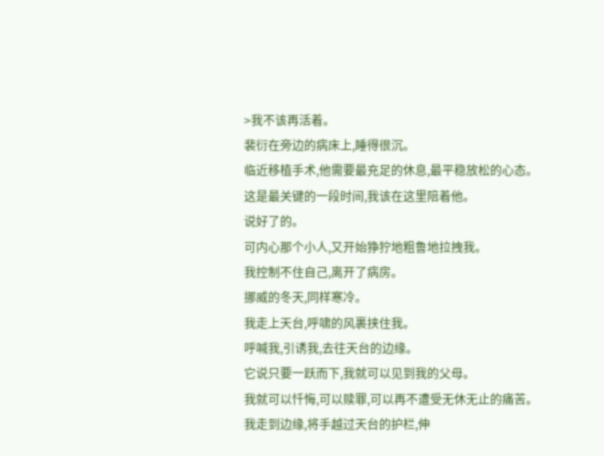>我不该再活着。
裴衍在旁边的病床上,睡得很沉。
临近移植手术,他需要最充足的休息,最平稳放松的心态。
这是最关键的一段时间,我该在这里陪着他。
说好了的。
可内心那个小人,又开始狰狞地粗鲁地拉拽我。
我控制不住自己,离开了病房。
挪威的冬天,同样寒冷。
我走上天台,呼啸的风裹挟住我。
呼喊我,引诱我,去往天台的边缘。
它说只要一跃而下,我就可以见到我的父母。
我就可以忏悔,可以赎罪,可以再不遭受无休无止的痛苦。
我走到边缘,将手越过天台的护栏,伸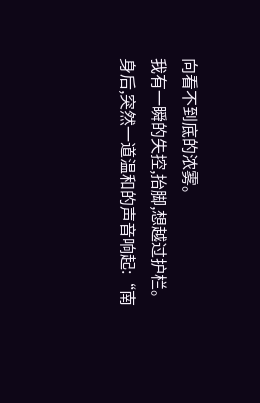向看不到底的浓雾。
我有一瞬的失控,抬脚,想越过护栏。
身后,突然一道温和的声音响起:“南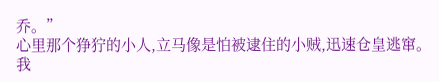乔。”
心里那个狰狞的小人,立马像是怕被逮住的小贼,迅速仓皇逃窜。
我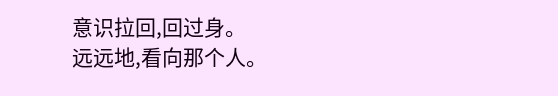意识拉回,回过身。
远远地,看向那个人。